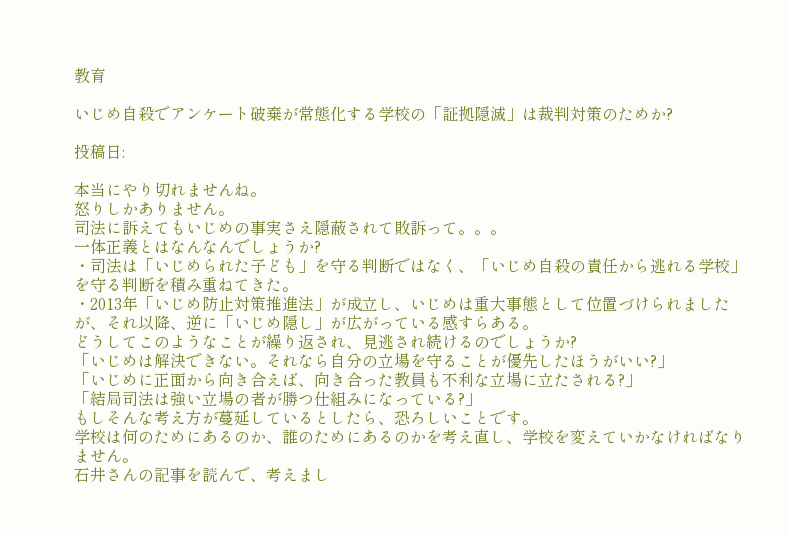教育

いじめ自殺でアンケート破棄が常態化する学校の「証拠隠滅」は裁判対策のためか?

投稿日:

本当にやり切れませんね。
怒りしかありません。
司法に訴えてもいじめの事実さえ隠蔽されて敗訴って。。。
一体正義とはなんなんでしょうか?
・司法は「いじめられた子ども」を守る判断ではなく、「いじめ自殺の責任から逃れる学校」を守る判断を積み重ねてきた。
・2013年「いじめ防止対策推進法」が成立し、いじめは重大事態として位置づけられましたが、それ以降、逆に「いじめ隠し」が広がっている感すらある。
どうしてこのようなことが繰り返され、見逃され続けるのでしょうか?
「いじめは解決できない。それなら自分の立場を守ることが優先したほうがいい?」
「いじめに正面から向き合えば、向き合った教員も不利な立場に立たされる?」
「結局司法は強い立場の者が勝つ仕組みになっている?」
もしそんな考え方が蔓延しているとしたら、恐ろしいことです。
学校は何のためにあるのか、誰のためにあるのかを考え直し、学校を変えていかなければなりません。
石井さんの記事を読んで、考えまし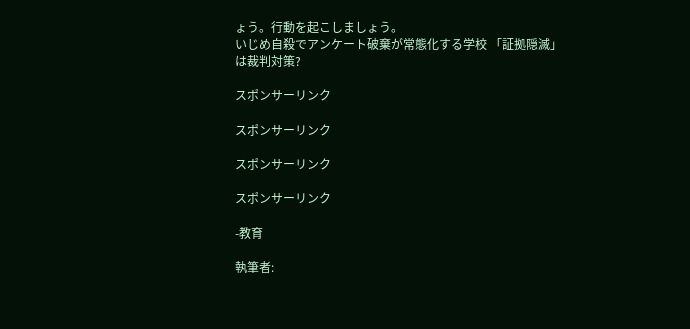ょう。行動を起こしましょう。
いじめ自殺でアンケート破棄が常態化する学校 「証拠隠滅」は裁判対策?

スポンサーリンク

スポンサーリンク

スポンサーリンク

スポンサーリンク

-教育

執筆者: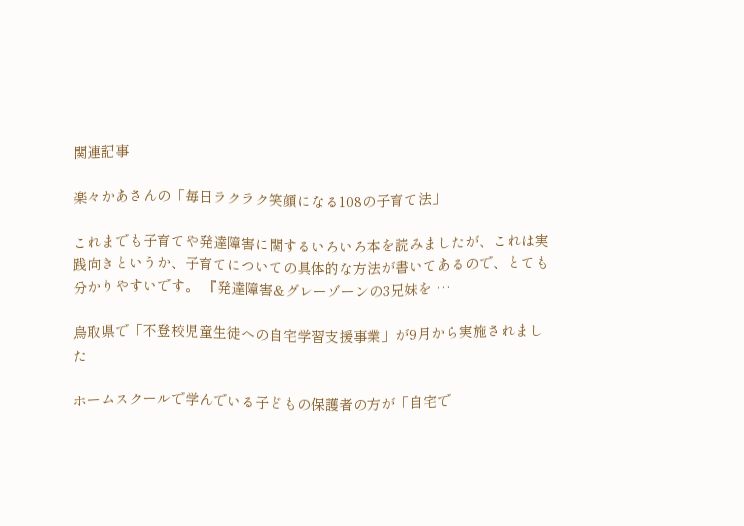関連記事

楽々かあさんの「毎日ラクラク笑顔になる108の子育て法」

これまでも子育てや発達障害に関するいろいろ本を読みましたが、これは実践向きというか、子育てについての具体的な方法が書いてあるので、とても分かりやすいです。 『発達障害&グレーゾーンの3兄妹を …

鳥取県で「不登校児童生徒への自宅学習支援事業」が9月から実施されました

ホームスクールで学んでいる子どもの保護者の方が「自宅で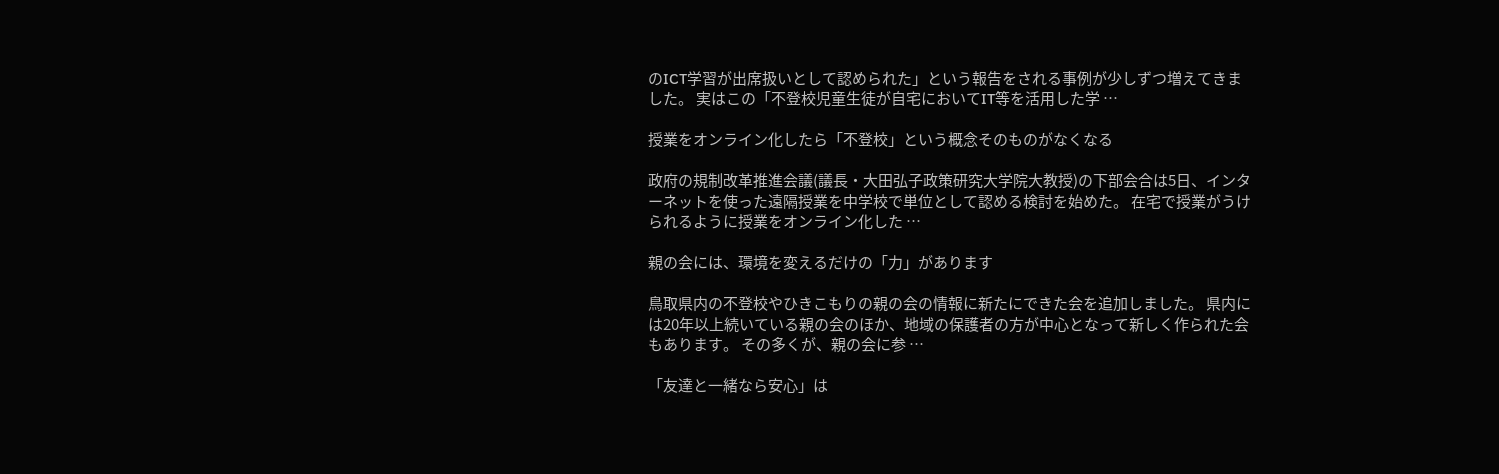のICT学習が出席扱いとして認められた」という報告をされる事例が少しずつ増えてきました。 実はこの「不登校児童生徒が自宅においてIT等を活用した学 …

授業をオンライン化したら「不登校」という概念そのものがなくなる

政府の規制改革推進会議(議長・大田弘子政策研究大学院大教授)の下部会合は5日、インターネットを使った遠隔授業を中学校で単位として認める検討を始めた。 在宅で授業がうけられるように授業をオンライン化した …

親の会には、環境を変えるだけの「力」があります

鳥取県内の不登校やひきこもりの親の会の情報に新たにできた会を追加しました。 県内には20年以上続いている親の会のほか、地域の保護者の方が中心となって新しく作られた会もあります。 その多くが、親の会に参 …

「友達と一緒なら安心」は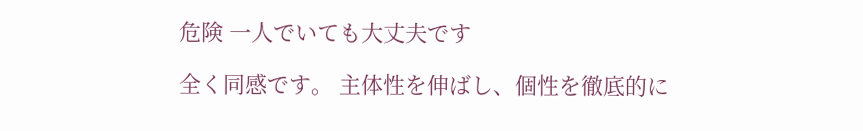危険 一人でいても大丈夫です

全く同感です。 主体性を伸ばし、個性を徹底的に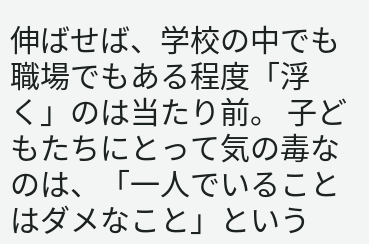伸ばせば、学校の中でも職場でもある程度「浮く」のは当たり前。 子どもたちにとって気の毒なのは、「一人でいることはダメなこと」という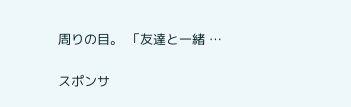周りの目。 「友達と一緒 …

スポンサ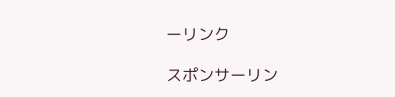ーリンク

スポンサーリン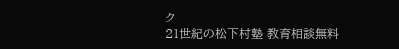ク
21世紀の松下村塾 教育相談無料